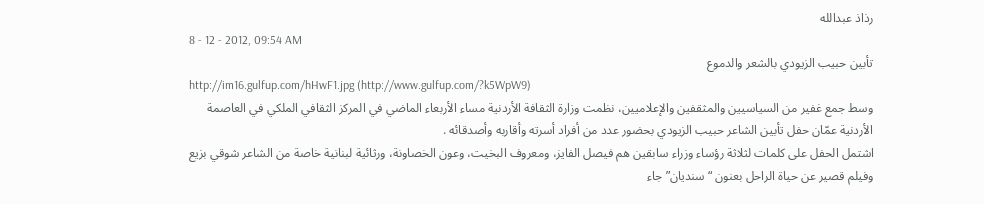رذاذ عبدالله
8 - 12 - 2012, 09:54 AM
تأبين حبيب الزيودي بالشعر والدموع
http://im16.gulfup.com/hHwF1.jpg (http://www.gulfup.com/?k5WpW9)
وسط جمع غفير من السياسيين والمثقفين والإعلاميين، نظمت وزارة الثقافة الأردنية مساء الأربعاء الماضي في المركز الثقافي الملكي في العاصمة الأردنية عمّان حفل تأبين الشاعر حبيب الزيودي بحضور عدد من أفراد أسرته وأقاربه وأصدقائه .
اشتمل الحفل على كلمات لثلاثة رؤساء وزراء سابقين هم فيصل الفايز، ومعروف البخيت، وعون الخصاونة، ورثائية لبنانية خاصة من الشاعر شوقي بزيع وفيلم قصير عن حياة الراحل بعنون “سنديان” جاء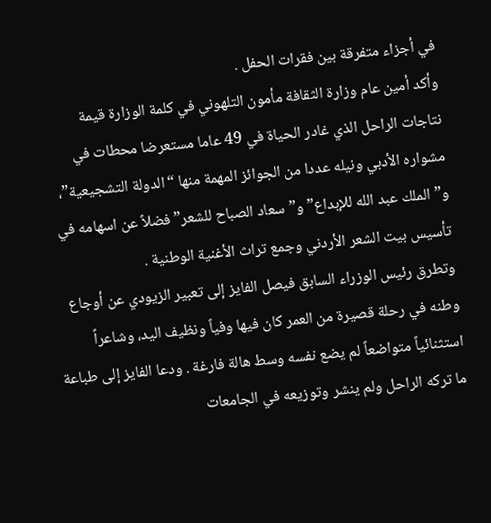في أجزاء متفرقة بين فقرات الحفل .
وأكد أمين عام وزارة الثقافة مأمون التلهوني في كلمة الوزارة قيمة نتاجات الراحل الذي غادر الحياة في 49 عاما مستعرضا محطات في مشواره الأدبي ونيله عددا من الجوائز المهمة منها “الدولة التشجيعية”، و”الملك عبد الله للإبداع” و”سعاد الصباح للشعر” فضلاً عن اسهامه في تأسيس بيت الشعر الأردني وجمع تراث الأغنية الوطنية .
وتطرق رئيس الوزراء السابق فيصل الفايز إلى تعبير الزيودي عن أوجاع وطنه في رحلة قصيرة من العمر كان فيها وفياً ونظيف اليد، وشاعراً استثنائياً متواضعاً لم يضع نفسه وسط هالة فارغة . ودعا الفايز إلى طباعة ما تركه الراحل ولم ينشر وتوزيعه في الجامعات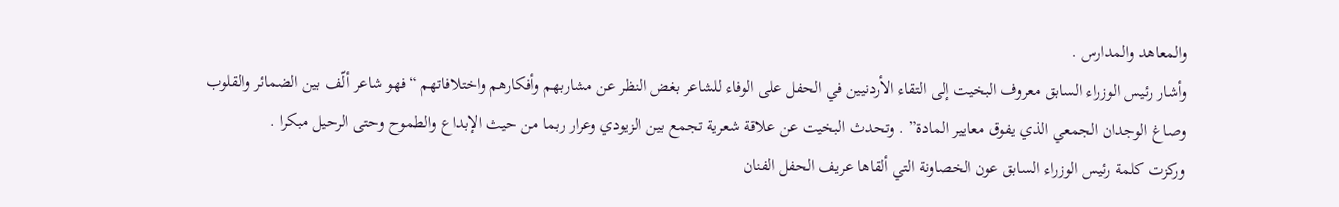والمعاهد والمدارس .
وأشار رئيس الوزراء السابق معروف البخيت إلى التقاء الأردنيين في الحفل على الوفاء للشاعر بغض النظر عن مشاربهم وأفكارهم واختلافاتهم “فهو شاعر ألّف بين الضمائر والقلوب وصاغ الوجدان الجمعي الذي يفوق معايير المادة” . وتحدث البخيت عن علاقة شعرية تجمع بين الزيودي وعرار ربما من حيث الإبداع والطموح وحتى الرحيل مبكرا .
وركزت كلمة رئيس الوزراء السابق عون الخصاونة التي ألقاها عريف الحفل الفنان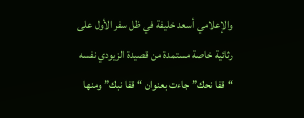والإعلامي أسعد خليفة في ظل سفر الأول على رثائية خاصة مستمدة من قصيدة الزيودي نفسه “قفا نحك” جاءت بعنوان “قفا نبك” ومنها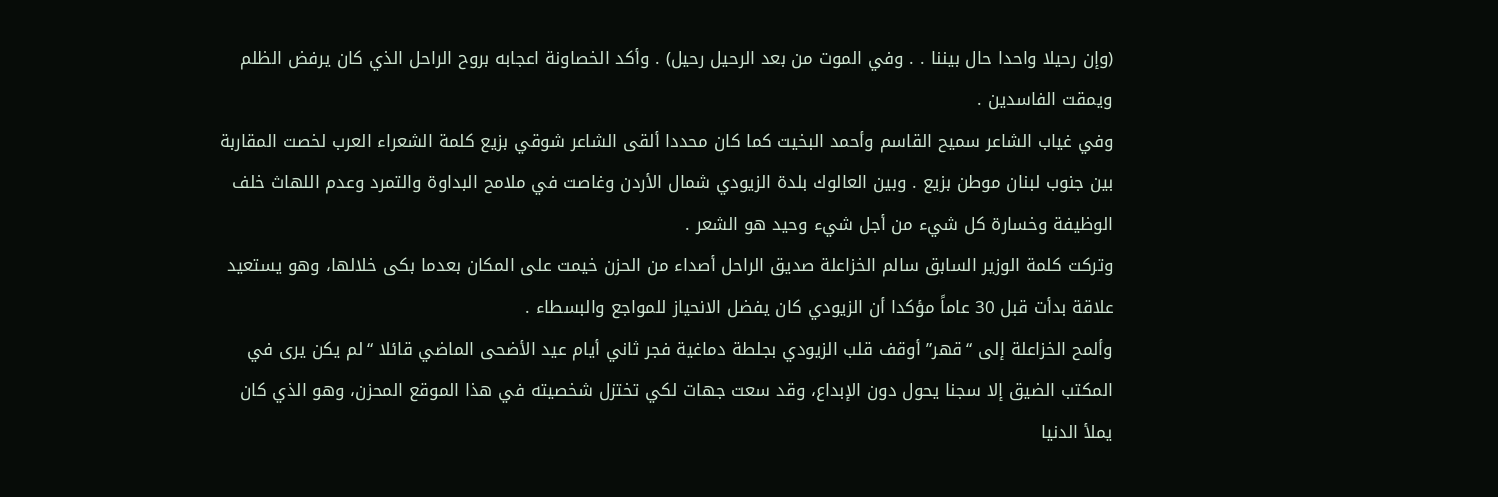(وإن رحيلا واحدا حال بيننا . . وفي الموت من بعد الرحيل رحيل) . وأكد الخصاونة اعجابه بروح الراحل الذي كان يرفض الظلم ويمقت الفاسدين .
وفي غياب الشاعر سميح القاسم وأحمد البخيت كما كان محددا ألقى الشاعر شوقي بزيع كلمة الشعراء العرب لخصت المقاربة بين جنوب لبنان موطن بزيع . وبين العالوك بلدة الزيودي شمال الأردن وغاصت في ملامح البداوة والتمرد وعدم اللهاث خلف الوظيفة وخسارة كل شيء من أجل شيء وحيد هو الشعر .
وتركت كلمة الوزير السابق سالم الخزاعلة صديق الراحل أصداء من الحزن خيمت على المكان بعدما بكى خلالها، وهو يستعيد علاقة بدأت قبل 30 عاماً مؤكدا أن الزيودي كان يفضل الانحياز للمواجع والبسطاء .
وألمح الخزاعلة إلى “قهر” أوقف قلب الزيودي بجلطة دماغية فجر ثاني أيام عيد الأضحى الماضي قائلا “لم يكن يرى في المكتب الضيق إلا سجنا يحول دون الإبداع، وقد سعت جهات لكي تختزل شخصيته في هذا الموقع المحزن، وهو الذي كان يملأ الدنيا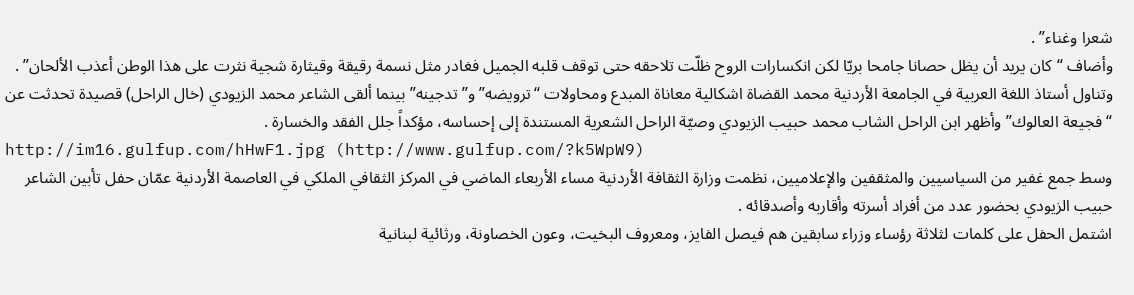شعرا وغناء” .
وأضاف “كان يريد أن يظل حصانا جامحا بريّا لكن انكسارات الروح ظلّت تلاحقه حتى توقف قلبه الجميل فغادر مثل نسمة رقيقة وقيثارة شجية نثرت على هذا الوطن أعذب الألحان” .
وتناول أستاذ اللغة العربية في الجامعة الأردنية محمد القضاة اشكالية معاناة المبدع ومحاولات “ترويضه” و”تدجينه” بينما ألقى الشاعر محمد الزيودي (خال الراحل) قصيدة تحدثت عن “فجيعة العالوك” وأظهر ابن الراحل الشاب محمد حبيب الزيودي وصيّة الراحل الشعرية المستندة إلى إحساسه، مؤكداً جلل الفقد والخسارة .
http://im16.gulfup.com/hHwF1.jpg (http://www.gulfup.com/?k5WpW9)
وسط جمع غفير من السياسيين والمثقفين والإعلاميين، نظمت وزارة الثقافة الأردنية مساء الأربعاء الماضي في المركز الثقافي الملكي في العاصمة الأردنية عمّان حفل تأبين الشاعر حبيب الزيودي بحضور عدد من أفراد أسرته وأقاربه وأصدقائه .
اشتمل الحفل على كلمات لثلاثة رؤساء وزراء سابقين هم فيصل الفايز، ومعروف البخيت، وعون الخصاونة، ورثائية لبنانية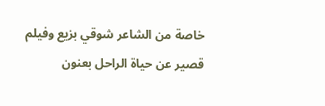خاصة من الشاعر شوقي بزيع وفيلم قصير عن حياة الراحل بعنون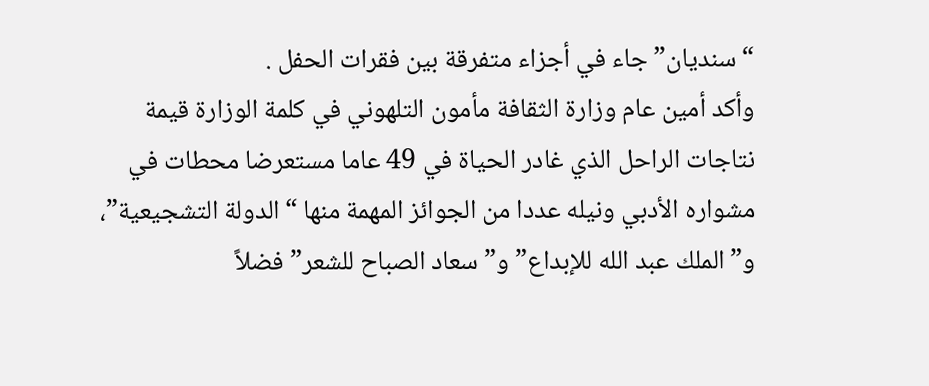“سنديان” جاء في أجزاء متفرقة بين فقرات الحفل .
وأكد أمين عام وزارة الثقافة مأمون التلهوني في كلمة الوزارة قيمة نتاجات الراحل الذي غادر الحياة في 49 عاما مستعرضا محطات في مشواره الأدبي ونيله عددا من الجوائز المهمة منها “الدولة التشجيعية”، و”الملك عبد الله للإبداع” و”سعاد الصباح للشعر” فضلاً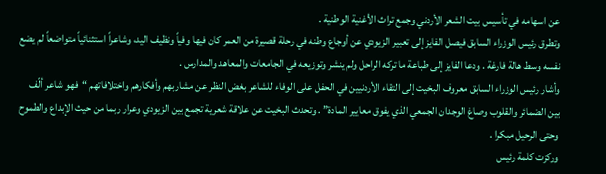عن اسهامه في تأسيس بيت الشعر الأردني وجمع تراث الأغنية الوطنية .
وتطرق رئيس الوزراء السابق فيصل الفايز إلى تعبير الزيودي عن أوجاع وطنه في رحلة قصيرة من العمر كان فيها وفياً ونظيف اليد، وشاعراً استثنائياً متواضعاً لم يضع نفسه وسط هالة فارغة . ودعا الفايز إلى طباعة ما تركه الراحل ولم ينشر وتوزيعه في الجامعات والمعاهد والمدارس .
وأشار رئيس الوزراء السابق معروف البخيت إلى التقاء الأردنيين في الحفل على الوفاء للشاعر بغض النظر عن مشاربهم وأفكارهم واختلافاتهم “فهو شاعر ألّف بين الضمائر والقلوب وصاغ الوجدان الجمعي الذي يفوق معايير المادة” . وتحدث البخيت عن علاقة شعرية تجمع بين الزيودي وعرار ربما من حيث الإبداع والطموح وحتى الرحيل مبكرا .
وركزت كلمة رئيس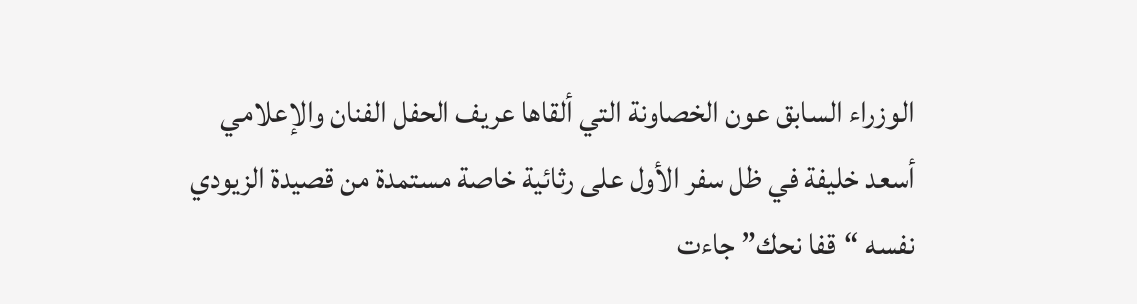الوزراء السابق عون الخصاونة التي ألقاها عريف الحفل الفنان والإعلامي أسعد خليفة في ظل سفر الأول على رثائية خاصة مستمدة من قصيدة الزيودي نفسه “قفا نحك” جاءت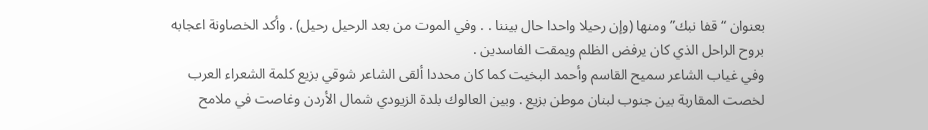بعنوان “قفا نبك” ومنها (وإن رحيلا واحدا حال بيننا . . وفي الموت من بعد الرحيل رحيل) . وأكد الخصاونة اعجابه بروح الراحل الذي كان يرفض الظلم ويمقت الفاسدين .
وفي غياب الشاعر سميح القاسم وأحمد البخيت كما كان محددا ألقى الشاعر شوقي بزيع كلمة الشعراء العرب لخصت المقاربة بين جنوب لبنان موطن بزيع . وبين العالوك بلدة الزيودي شمال الأردن وغاصت في ملامح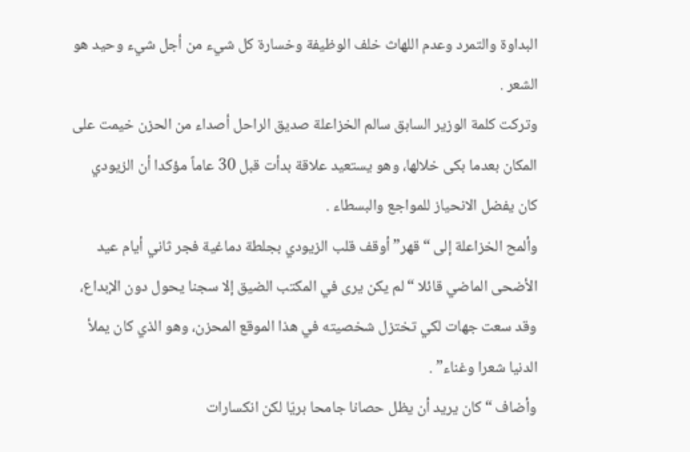البداوة والتمرد وعدم اللهاث خلف الوظيفة وخسارة كل شيء من أجل شيء وحيد هو الشعر .
وتركت كلمة الوزير السابق سالم الخزاعلة صديق الراحل أصداء من الحزن خيمت على المكان بعدما بكى خلالها، وهو يستعيد علاقة بدأت قبل 30 عاماً مؤكدا أن الزيودي كان يفضل الانحياز للمواجع والبسطاء .
وألمح الخزاعلة إلى “قهر” أوقف قلب الزيودي بجلطة دماغية فجر ثاني أيام عيد الأضحى الماضي قائلا “لم يكن يرى في المكتب الضيق إلا سجنا يحول دون الإبداع، وقد سعت جهات لكي تختزل شخصيته في هذا الموقع المحزن، وهو الذي كان يملأ الدنيا شعرا وغناء” .
وأضاف “كان يريد أن يظل حصانا جامحا بريّا لكن انكسارات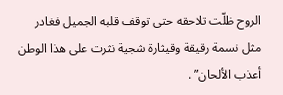الروح ظلّت تلاحقه حتى توقف قلبه الجميل فغادر مثل نسمة رقيقة وقيثارة شجية نثرت على هذا الوطن أعذب الألحان” .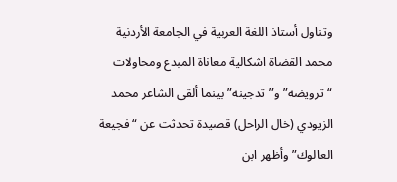وتناول أستاذ اللغة العربية في الجامعة الأردنية محمد القضاة اشكالية معاناة المبدع ومحاولات “ترويضه” و”تدجينه” بينما ألقى الشاعر محمد الزيودي (خال الراحل) قصيدة تحدثت عن “فجيعة العالوك” وأظهر ابن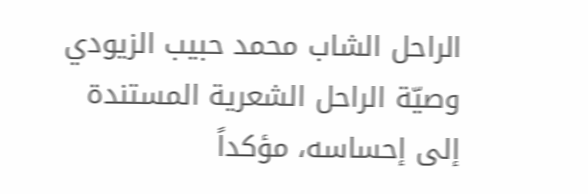الراحل الشاب محمد حبيب الزيودي وصيّة الراحل الشعرية المستندة إلى إحساسه، مؤكداً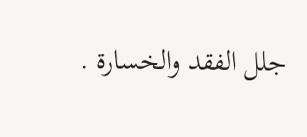جلل الفقد والخسارة .